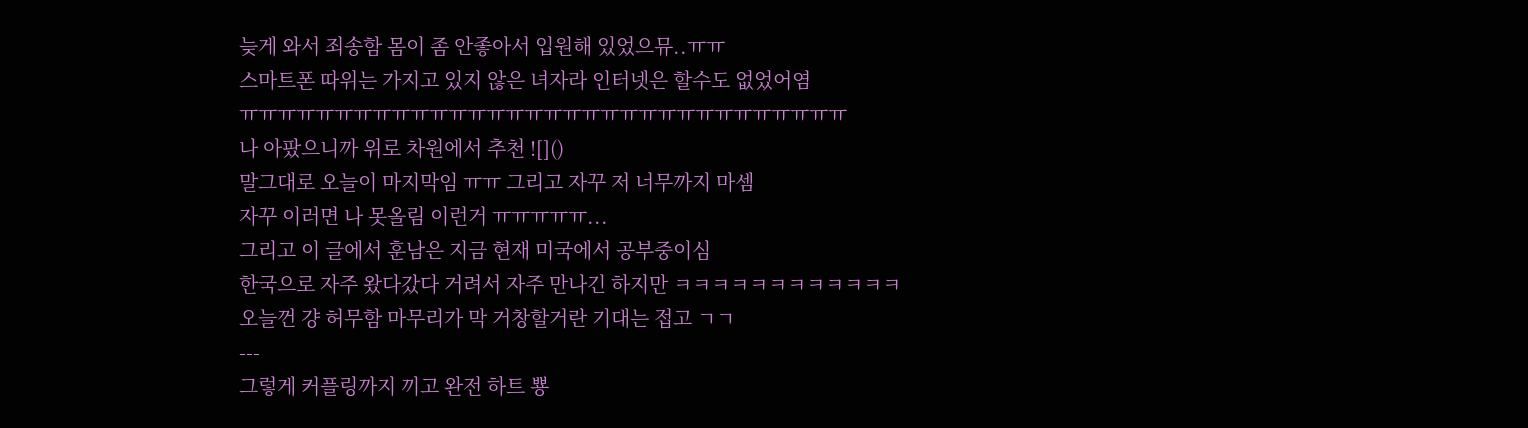늦게 와서 죄송함 몸이 좀 안좋아서 입원해 있었으뮤..ㅠㅠ
스마트폰 따위는 가지고 있지 않은 녀자라 인터넷은 할수도 없었어염
ㅠㅠㅠㅠㅠㅠㅠㅠㅠㅠㅠㅠㅠㅠㅠㅠㅠㅠㅠㅠㅠㅠㅠㅠㅠㅠㅠㅠㅠㅠㅠㅠ
나 아팠으니까 위로 차원에서 추천 ![]()
말그대로 오늘이 마지막임 ㅠㅠ 그리고 자꾸 저 너무까지 마셈
자꾸 이러면 나 못올림 이런거 ㅠㅠㅠㅠㅠ...
그리고 이 글에서 훈남은 지금 현재 미국에서 공부중이심
한국으로 자주 왔다갔다 거려서 자주 만나긴 하지만 ㅋㅋㅋㅋㅋㅋㅋㅋㅋㅋㅋㅋ
오늘껀 걍 허무함 마무리가 막 거창할거란 기대는 접고 ㄱㄱ
---
그렇게 커플링까지 끼고 완전 하트 뿅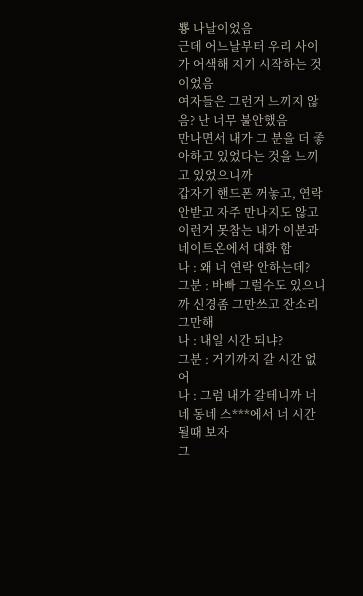뿅 나날이었음
근데 어느날부터 우리 사이가 어색해 지기 시작하는 것이었음
여자들은 그런거 느끼지 않음? 난 너무 불안했음
만나면서 내가 그 분을 더 좋아하고 있었다는 것을 느끼고 있었으니까
갑자기 핸드폰 꺼놓고, 연락 안받고 자주 만나지도 않고
이런거 못참는 내가 이분과 네이트온에서 대화 함
나 : 왜 너 연락 안하는데?
그분 : 바빠 그럴수도 있으니까 신경좀 그만쓰고 잔소리 그만해
나 : 내일 시간 되냐?
그분 : 거기까지 갈 시간 없어
나 : 그럼 내가 갈테니까 너네 동네 스***에서 너 시간 될때 보자
그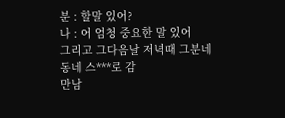분 : 할말 있어?
나 : 어 엄청 중요한 말 있어
그리고 그다음날 저녁때 그분네 동네 스***로 감
만남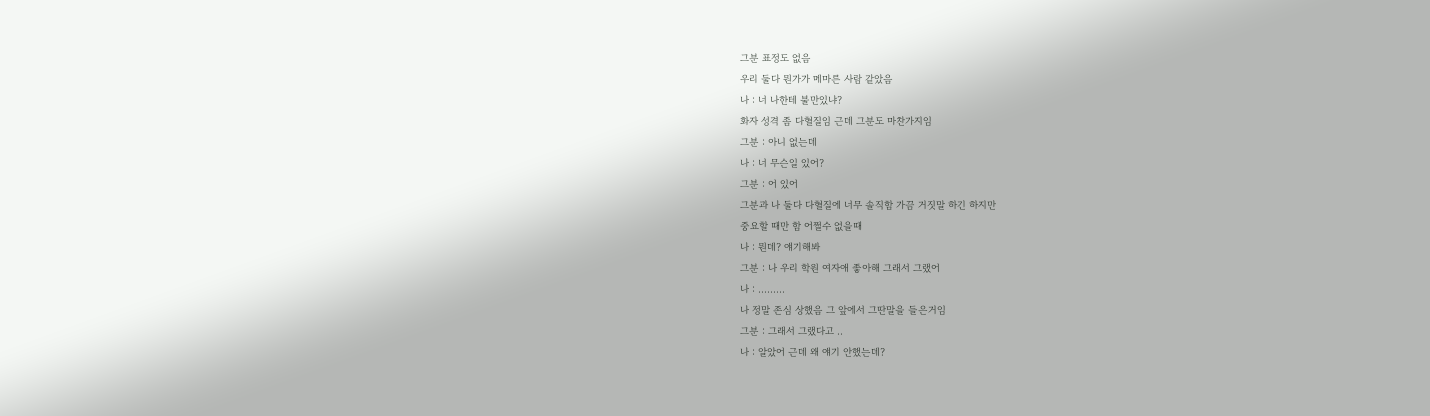그분 표정도 없음
우리 둘다 뭔가가 메마른 사람 같았음
나 : 너 나한테 불만있냐?
화자 성격 좀 다혈질임 근데 그분도 마찬가지임
그분 : 아니 없는데
나 : 너 무슨일 있어?
그분 : 어 있어
그분과 나 둘다 다혈질에 너무 솔직함 가끔 거짓말 하긴 하지만
중요할 때만 함 어쩔수 없을때
나 : 뭔데? 얘기해봐
그분 : 나 우리 학원 여자애 좋아해 그래서 그랬어
나 : .........
나 정말 존심 상했음 그 앞에서 그딴말을 들은거임
그분 : 그래서 그랬다고 ..
나 : 알았어 근데 왜 얘기 안했는데?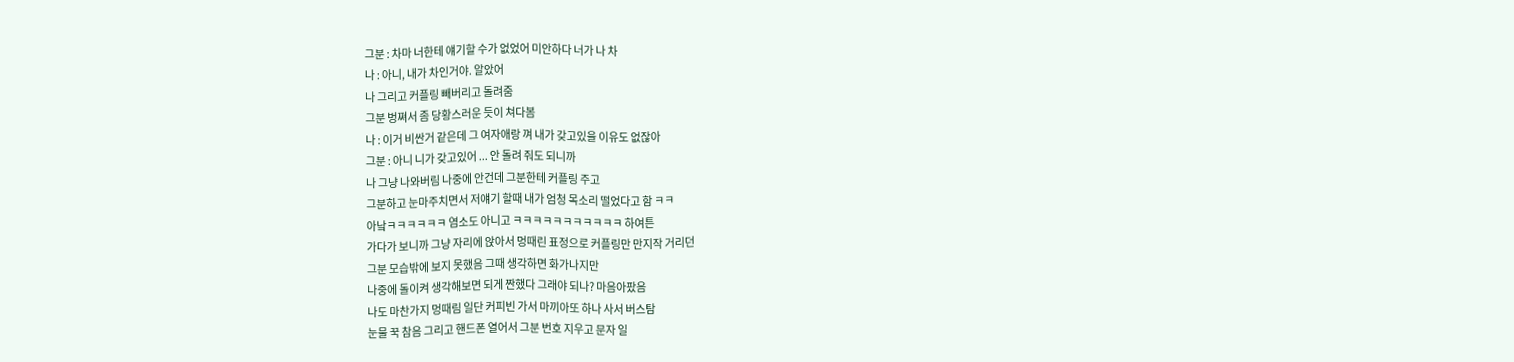그분 : 차마 너한테 얘기할 수가 없었어 미안하다 너가 나 차
나 : 아니, 내가 차인거야. 알았어
나 그리고 커플링 빼버리고 돌려줌
그분 벙쪄서 좀 당황스러운 듯이 쳐다봄
나 : 이거 비싼거 같은데 그 여자애랑 껴 내가 갖고있을 이유도 없잖아
그분 : 아니 니가 갖고있어 ... 안 돌려 줘도 되니까
나 그냥 나와버림 나중에 안건데 그분한테 커플링 주고
그분하고 눈마주치면서 저얘기 할때 내가 엄청 목소리 떨었다고 함 ㅋㅋ
아낰ㅋㅋㅋㅋㅋㅋ 염소도 아니고 ㅋㅋㅋㅋㅋㅋㅋㅋㅋㅋㅋ 하여튼
가다가 보니까 그냥 자리에 앉아서 멍때린 표정으로 커플링만 만지작 거리던
그분 모습밖에 보지 못했음 그때 생각하면 화가나지만
나중에 돌이켜 생각해보면 되게 짠했다 그래야 되나? 마음아팠음
나도 마찬가지 멍때림 일단 커피빈 가서 마끼아또 하나 사서 버스탐
눈물 꾹 참음 그리고 핸드폰 열어서 그분 번호 지우고 문자 일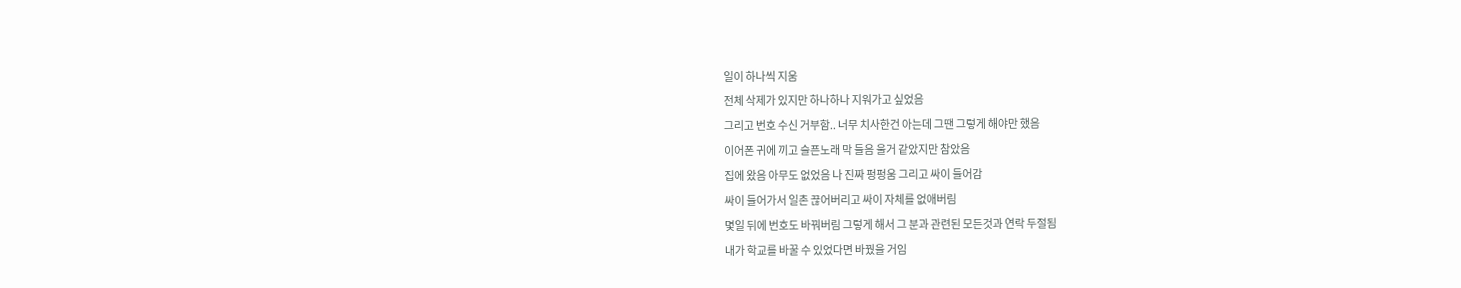일이 하나씩 지움
전체 삭제가 있지만 하나하나 지워가고 싶었음
그리고 번호 수신 거부함.. 너무 치사한건 아는데 그땐 그렇게 해야만 했음
이어폰 귀에 끼고 슬픈노래 막 들음 울거 같았지만 참았음
집에 왔음 아무도 없었음 나 진짜 펑펑움 그리고 싸이 들어감
싸이 들어가서 일촌 끊어버리고 싸이 자체를 없애버림
몇일 뒤에 번호도 바꿔버림 그렇게 해서 그 분과 관련된 모든것과 연락 두절됨
내가 학교를 바꿀 수 있었다면 바꿨을 거임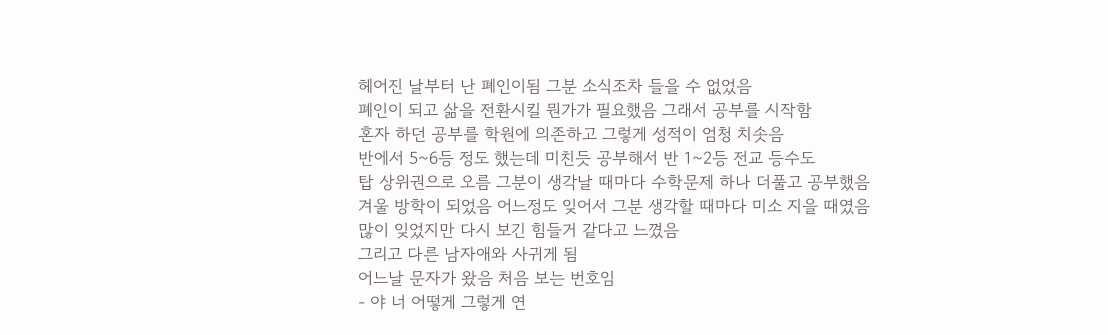헤어진 날부터 난 폐인이됨 그분 소식조차 들을 수 없었음
폐인이 되고 삶을 전환시킬 뭔가가 필요했음 그래서 공부를 시작함
혼자 하던 공부를 학원에 의존하고 그렇게 성적이 엄청 치솟음
반에서 5~6등 정도 했는데 미친듯 공부해서 반 1~2등 전교 등수도
탑 상위권으로 오름 그분이 생각날 때마다 수학문제 하나 더풀고 공부했음
겨울 방학이 되었음 어느정도 잊어서 그분 생각할 때마다 미소 지을 때였음
많이 잊었지만 다시 보긴 힘들거 같다고 느꼈음
그리고 다른 남자애와 사귀게 됨
어느날 문자가 왔음 처음 보는 번호임
- 야 너 어떻게 그렇게 연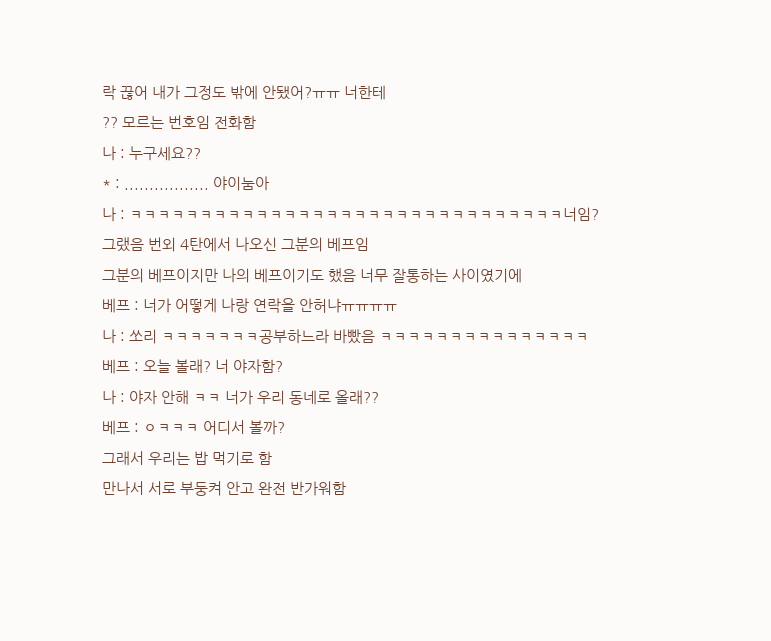락 끊어 내가 그정도 밖에 안됐어?ㅠㅠ 너한테
?? 모르는 번호임 전화함
나 : 누구세요??
* : ................. 야이눔아
나 : ㅋㅋㅋㅋㅋㅋㅋㅋㅋㅋㅋㅋㅋㅋㅋㅋㅋㅋㅋㅋㅋㅋㅋㅋㅋㅋㅋㅋㅋㅋㅋ너임?
그랬음 번외 4탄에서 나오신 그분의 베프임
그분의 베프이지만 나의 베프이기도 했음 너무 잘통하는 사이였기에
베프 : 너가 어떻게 나랑 연락을 안허냐ㅠㅠㅠㅠ
나 : 쏘리 ㅋㅋㅋㅋㅋㅋㅋ공부하느라 바빴음 ㅋㅋㅋㅋㅋㅋㅋㅋㅋㅋㅋㅋㅋㅋㅋ
베프 : 오늘 볼래? 너 야자함?
나 : 야자 안해 ㅋㅋ 너가 우리 동네로 올래??
베프 : ㅇㅋㅋㅋ 어디서 볼까?
그래서 우리는 밥 먹기로 함
만나서 서로 부둥켜 안고 완전 반가워함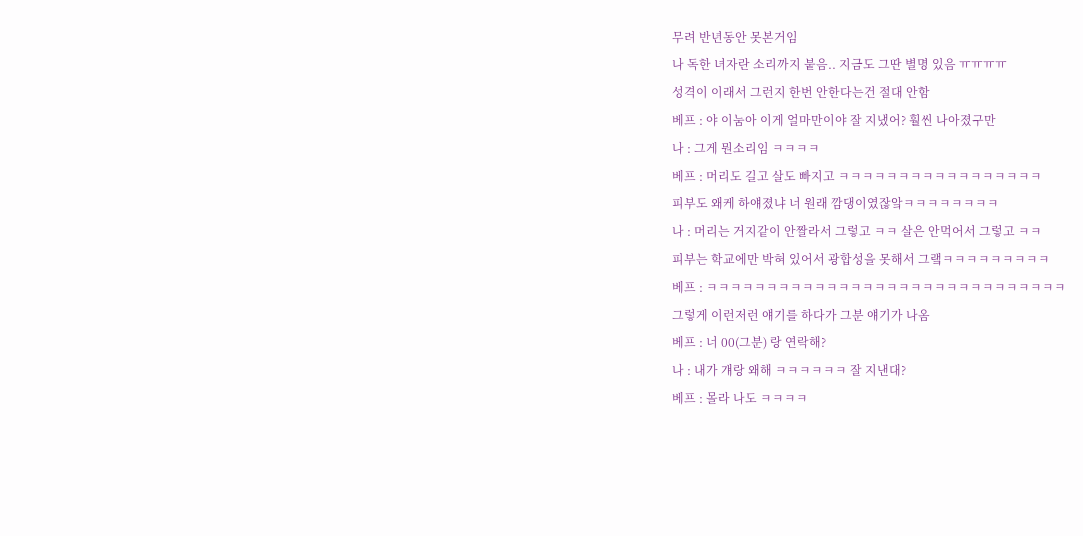무려 반년동안 못본거임
나 독한 녀자란 소리까지 붙음.. 지금도 그딴 별명 있음 ㅠㅠㅠㅠ
성격이 이래서 그런지 한번 안한다는건 절대 안함
베프 : 야 이눔아 이게 얼마만이야 잘 지냈어? 훨씬 나아졌구만
나 : 그게 뭔소리임 ㅋㅋㅋㅋ
베프 : 머리도 길고 살도 빠지고 ㅋㅋㅋㅋㅋㅋㅋㅋㅋㅋㅋㅋㅋㅋㅋㅋㅋ
피부도 왜케 하얘졌냐 너 원래 깜댕이였잖앜ㅋㅋㅋㅋㅋㅋㅋㅋ
나 : 머리는 거지같이 안짤라서 그렇고 ㅋㅋ 살은 안먹어서 그렇고 ㅋㅋ
피부는 학교에만 박혀 있어서 광합성을 못해서 그랰ㅋㅋㅋㅋㅋㅋㅋㅋㅋ
베프 : ㅋㅋㅋㅋㅋㅋㅋㅋㅋㅋㅋㅋㅋㅋㅋㅋㅋㅋㅋㅋㅋㅋㅋㅋㅋㅋㅋㅋㅋㅋ
그렇게 이런저런 얘기를 하다가 그분 얘기가 나옴
베프 : 너 00(그분) 랑 연락해?
나 : 내가 걔랑 왜해 ㅋㅋㅋㅋㅋㅋ 잘 지낸대?
베프 : 몰라 나도 ㅋㅋㅋㅋ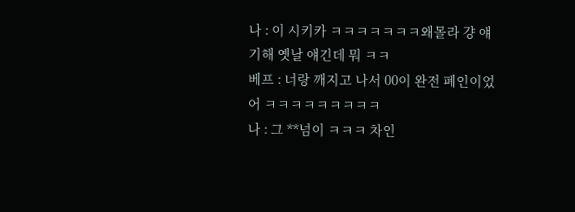나 : 이 시키카 ㅋㅋㅋㅋㅋㅋㅋ왜몰라 걍 얘기해 옛날 얘긴데 뭐 ㅋㅋ
베프 : 너랑 깨지고 나서 00이 완전 폐인이었어 ㅋㅋㅋㅋㅋㅋㅋㅋㅋ
나 : 그 **넘이 ㅋㅋㅋ 차인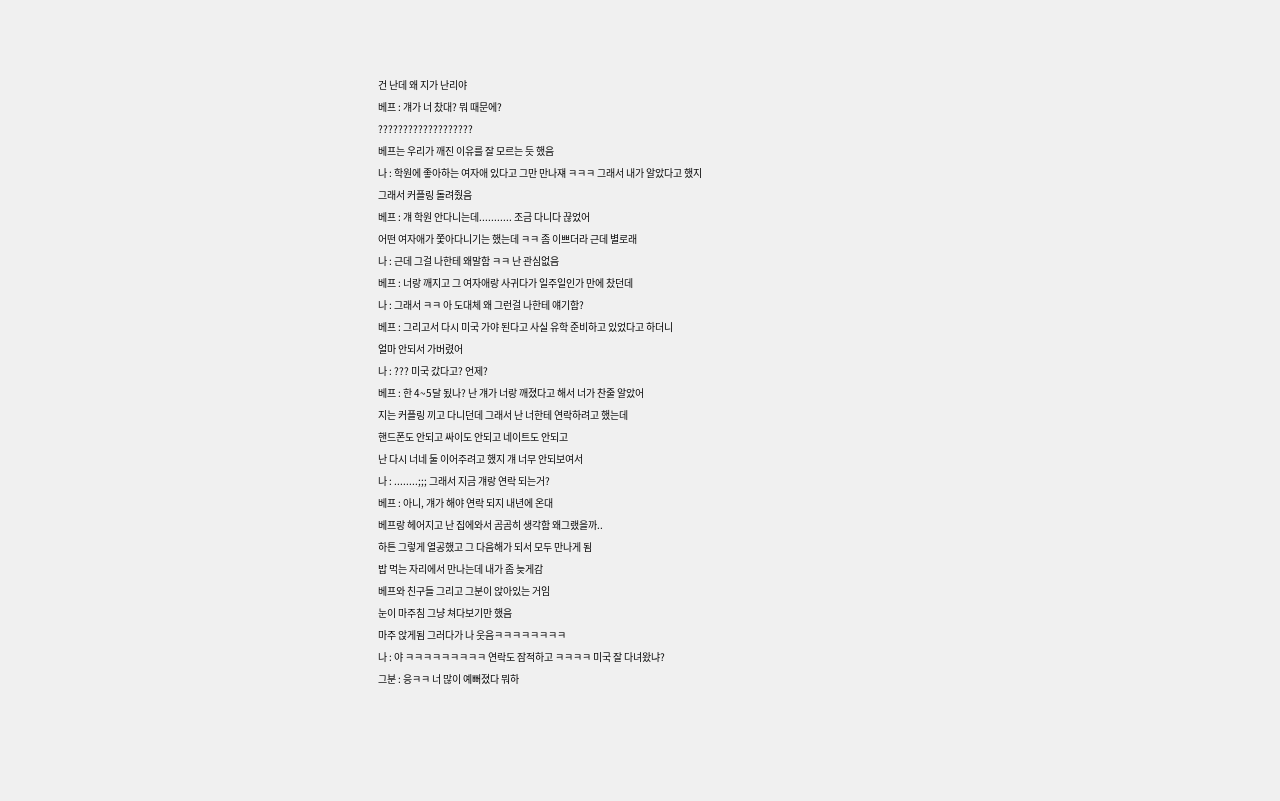건 난데 왜 지가 난리야
베프 : 걔가 너 찼대? 뭐 때문에?
???????????????????
베프는 우리가 깨진 이유를 잘 모르는 듯 했음
나 : 학원에 좋아하는 여자애 있다고 그만 만나쟤 ㅋㅋㅋ 그래서 내가 알았다고 했지
그래서 커플링 돌려줬음
베프 : 걔 학원 안다니는데........... 조금 다니다 끊었어
어떤 여자애가 쫓아다니기는 했는데 ㅋㅋ 좀 이쁘더라 근데 별로래
나 : 근데 그걸 나한테 왜말함 ㅋㅋ 난 관심없음
베프 : 너랑 깨지고 그 여자애랑 사귀다가 일주일인가 만에 찼던데
나 : 그래서 ㅋㅋ 아 도대체 왜 그런걸 나한테 얘기함?
베프 : 그리고서 다시 미국 가야 된다고 사실 유학 준비하고 있었다고 하더니
얼마 안되서 가버렸어
나 : ??? 미국 갔다고? 언제?
베프 : 한 4~5달 됬나? 난 걔가 너랑 깨졌다고 해서 너가 찬줄 알았어
지는 커플링 끼고 다니던데 그래서 난 너한테 연락하려고 했는데
핸드폰도 안되고 싸이도 안되고 네이트도 안되고
난 다시 너네 둘 이어주려고 했지 걔 너무 안되보여서
나 : ........;;; 그래서 지금 걔랑 연락 되는거?
베프 : 아니, 걔가 해야 연락 되지 내년에 온대
베프랑 헤어지고 난 집에와서 곰곰히 생각함 왜그랬을까..
하튼 그렇게 열공했고 그 다음해가 되서 모두 만나게 됨
밥 먹는 자리에서 만나는데 내가 좀 늦게감
베프와 친구들 그리고 그분이 앉아있는 거임
눈이 마주침 그냥 쳐다보기만 했음
마주 앉게됨 그러다가 나 웃음ㅋㅋㅋㅋㅋㅋㅋㅋ
나 : 야 ㅋㅋㅋㅋㅋㅋㅋㅋㅋ 연락도 잠적하고 ㅋㅋㅋㅋ 미국 잘 다녀왔냐?
그분 : 응ㅋㅋ 너 많이 예뻐졌다 뭐하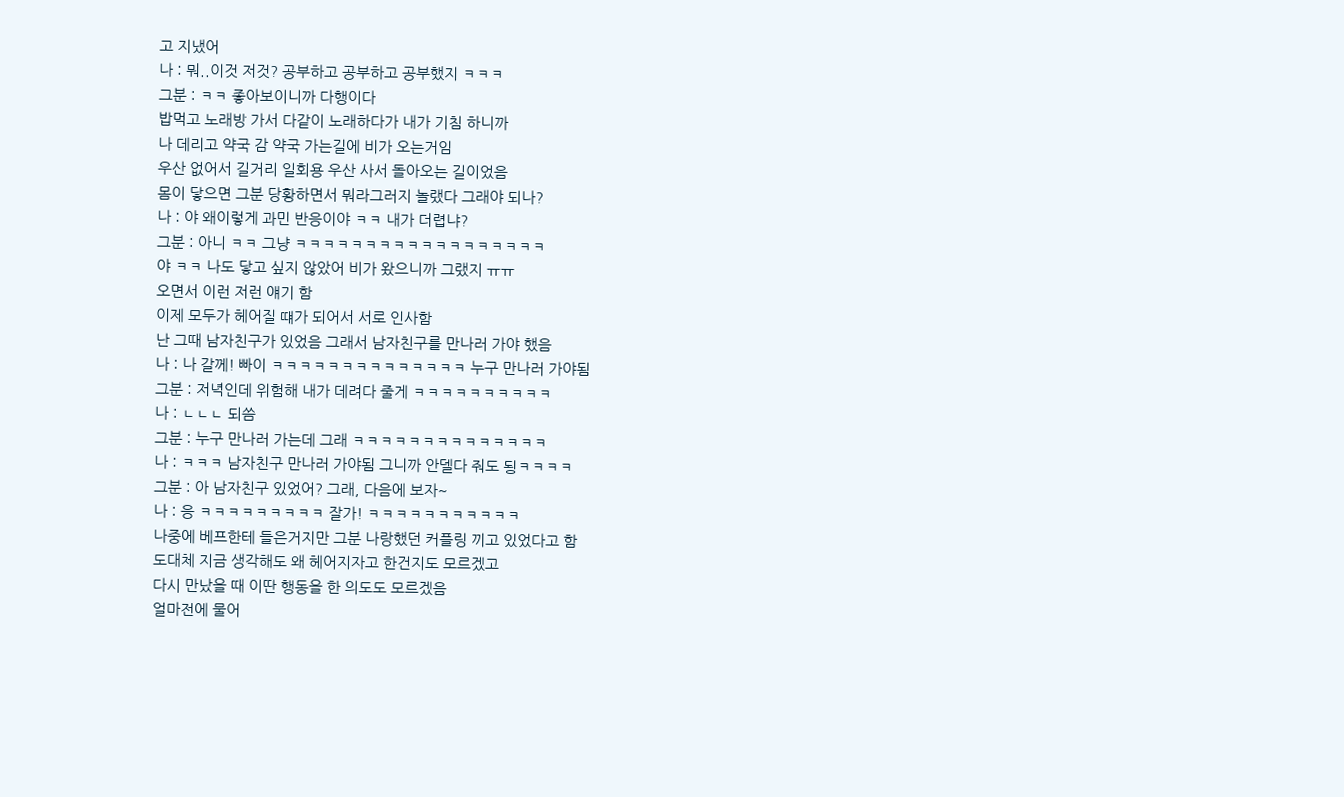고 지냈어
나 : 뭐..이것 저것? 공부하고 공부하고 공부했지 ㅋㅋㅋ
그분 : ㅋㅋ 좋아보이니까 다행이다
밥먹고 노래방 가서 다같이 노래하다가 내가 기침 하니까
나 데리고 약국 감 약국 가는길에 비가 오는거임
우산 없어서 길거리 일회용 우산 사서 돌아오는 길이었음
몸이 닿으면 그분 당황하면서 뭐라그러지 놀랬다 그래야 되나?
나 : 야 왜이렇게 과민 반응이야 ㅋㅋ 내가 더렵냐?
그분 : 아니 ㅋㅋ 그냥 ㅋㅋㅋㅋㅋㅋㅋㅋㅋㅋㅋㅋㅋㅋㅋㅋㅋㅋ
야 ㅋㅋ 나도 닿고 싶지 않았어 비가 왔으니까 그랬지 ㅠㅠ
오면서 이런 저런 얘기 함
이제 모두가 헤어질 떄가 되어서 서로 인사함
난 그때 남자친구가 있었음 그래서 남자친구를 만나러 가야 했음
나 : 나 갈께! 빠이 ㅋㅋㅋㅋㅋㅋㅋㅋㅋㅋㅋㅋㅋㅋ 누구 만나러 가야됨
그분 : 저녁인데 위험해 내가 데려다 줄게 ㅋㅋㅋㅋㅋㅋㅋㅋㅋㅋ
나 : ㄴㄴㄴ 되씀
그분 : 누구 만나러 가는데 그래 ㅋㅋㅋㅋㅋㅋㅋㅋㅋㅋㅋㅋㅋㅋ
나 : ㅋㅋㅋ 남자친구 만나러 가야됨 그니까 안델다 줘도 됭ㅋㅋㅋㅋ
그분 : 아 남자친구 있었어? 그래, 다음에 보자~
나 : 응 ㅋㅋㅋㅋㅋㅋㅋㅋㅋ 잘가! ㅋㅋㅋㅋㅋㅋㅋㅋㅋㅋㅋ
나중에 베프한테 들은거지만 그분 나랑했던 커플링 끼고 있었다고 함
도대체 지금 생각해도 왜 헤어지자고 한건지도 모르겠고
다시 만났을 때 이딴 행동을 한 의도도 모르겠음
얼마전에 물어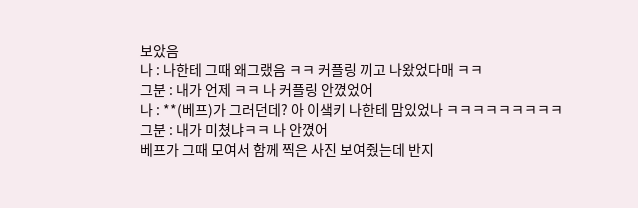보았음
나 : 나한테 그때 왜그랬음 ㅋㅋ 커플링 끼고 나왔었다매 ㅋㅋ
그분 : 내가 언제 ㅋㅋ 나 커플링 안꼈었어
나 : **(베프)가 그러던데? 아 이샠키 나한테 맘있었나 ㅋㅋㅋㅋㅋㅋㅋㅋㅋ
그분 : 내가 미쳤냐ㅋㅋ 나 안꼈어
베프가 그때 모여서 함께 찍은 사진 보여줬는데 반지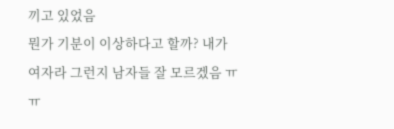끼고 있었음
뭔가 기분이 이상하다고 할까? 내가 여자라 그런지 남자들 잘 모르겠음 ㅠㅠ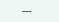---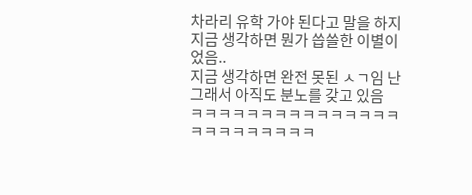차라리 유학 가야 된다고 말을 하지 지금 생각하면 뭔가 씁쓸한 이별이었음..
지금 생각하면 완전 못된 ㅅㄱ임 난 그래서 아직도 분노를 갖고 있음
ㅋㅋㅋㅋㅋㅋㅋㅋㅋㅋㅋㅋㅋㅋㅋㅋㅋㅋㅋㅋㅋㅋㅋㅋ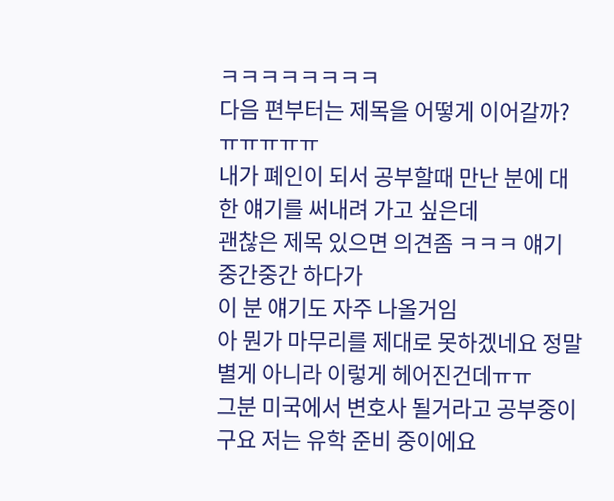ㅋㅋㅋㅋㅋㅋㅋㅋ
다음 편부터는 제목을 어떻게 이어갈까?ㅠㅠㅠㅠㅠ
내가 폐인이 되서 공부할때 만난 분에 대한 얘기를 써내려 가고 싶은데
괜찮은 제목 있으면 의견좀 ㅋㅋㅋ 얘기 중간중간 하다가
이 분 얘기도 자주 나올거임
아 뭔가 마무리를 제대로 못하겠네요 정말 별게 아니라 이렇게 헤어진건데ㅠㅠ
그분 미국에서 변호사 될거라고 공부중이구요 저는 유학 준비 중이에요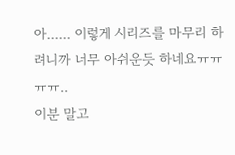아...... 이렇게 시리즈를 마무리 하려니까 너무 아쉬운듯 하네요ㅠㅠㅠㅠ..
이분 말고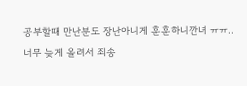공부할때 만난분도 장난아니게 훈훈하니깐녀 ㅠㅠ..
너무 늦게 올려서 죄송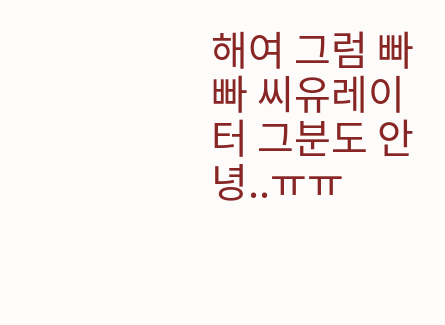해여 그럼 빠빠 씨유레이터 그분도 안녕..ㅠㅠ